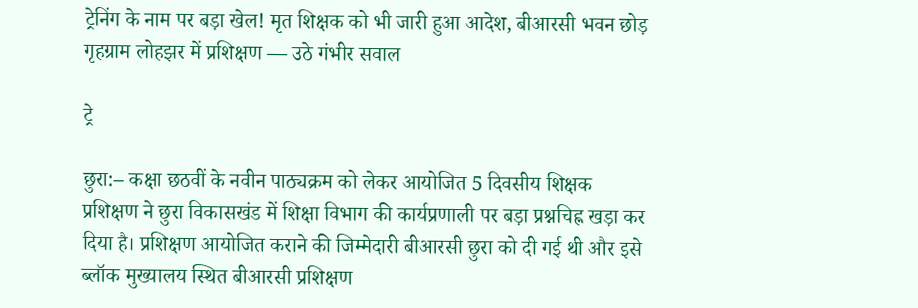ट्रेनिंग के नाम पर बड़ा खेल! मृत शिक्षक को भी जारी हुआ आदेश, बीआरसी भवन छोड़ गृहग्राम लोहझर में प्रशिक्षण — उठे गंभीर सवाल

ट्रे

छुरा:– कक्षा छठवीं के नवीन पाठ्यक्रम को लेकर आयोजित 5 दिवसीय शिक्षक प्रशिक्षण ने छुरा विकासखंड में शिक्षा विभाग की कार्यप्रणाली पर बड़ा प्रश्नचिह्न खड़ा कर दिया है। प्रशिक्षण आयोजित कराने की जिम्मेदारी बीआरसी छुरा को दी गई थी और इसे ब्लॉक मुख्यालय स्थित बीआरसी प्रशिक्षण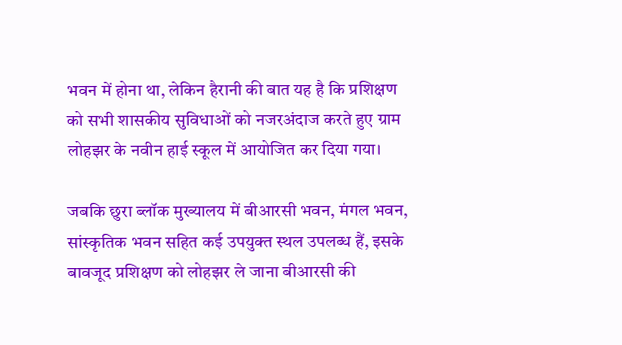भवन में होना था, लेकिन हैरानी की बात यह है कि प्रशिक्षण को सभी शासकीय सुविधाओं को नजरअंदाज करते हुए ग्राम लोहझर के नवीन हाई स्कूल में आयोजित कर दिया गया।

जबकि छुरा ब्लॉक मुख्यालय में बीआरसी भवन, मंगल भवन, सांस्कृतिक भवन सहित कई उपयुक्त स्थल उपलब्ध हैं, इसके बावजूद प्रशिक्षण को लोहझर ले जाना बीआरसी की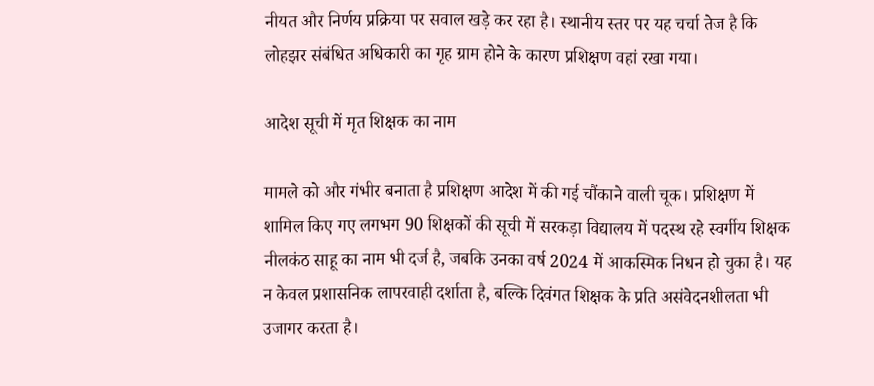नीयत और निर्णय प्रक्रिया पर सवाल खड़े कर रहा है। स्थानीय स्तर पर यह चर्चा तेज है कि लोहझर संबंधित अधिकारी का गृह ग्राम होने के कारण प्रशिक्षण वहां रखा गया।

आदेश सूची में मृत शिक्षक का नाम

मामले को और गंभीर बनाता है प्रशिक्षण आदेश में की गई चौंकाने वाली चूक। प्रशिक्षण में शामिल किए गए लगभग 90 शिक्षकों की सूची में सरकड़ा विद्यालय में पदस्थ रहे स्वर्गीय शिक्षक नीलकंठ साहू का नाम भी दर्ज है, जबकि उनका वर्ष 2024 में आकस्मिक निधन हो चुका है। यह न केवल प्रशासनिक लापरवाही दर्शाता है, बल्कि दिवंगत शिक्षक के प्रति असंवेदनशीलता भी उजागर करता है।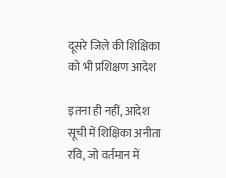दूसरे जिले की शिक्षिका को भी प्रशिक्षण आदेश

इतना ही नहीं, आदेश सूची में शिक्षिका अनीता रवि, जो वर्तमान में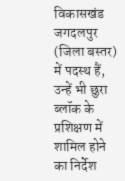विकासखंड जगदलपुर (जिला बस्तर) में पदस्थ हैं, उन्हें भी छुरा ब्लॉक के प्रशिक्षण में शामिल होने का निर्देश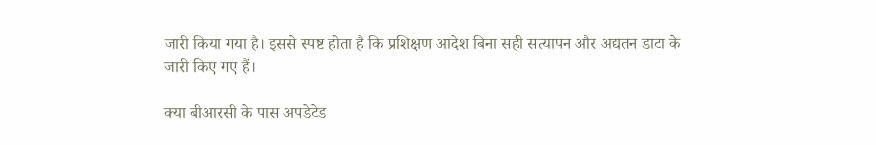जारी किया गया है। इससे स्पष्ट होता है कि प्रशिक्षण आदेश बिना सही सत्यापन और अद्यतन डाटा के जारी किए गए हैं।

क्या बीआरसी के पास अपडेटेड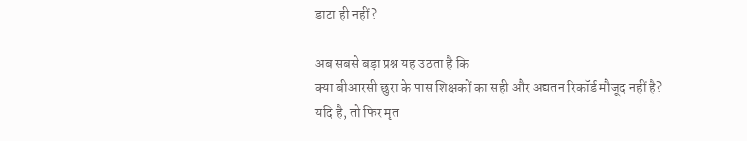डाटा ही नहीं?

अब सबसे बड़ा प्रश्न यह उठता है कि
क्या बीआरसी छुरा के पास शिक्षकों का सही और अद्यतन रिकॉर्ड मौजूद नहीं है?
यदि है, तो फिर मृत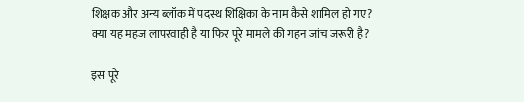शिक्षक और अन्य ब्लॉक में पदस्थ शिक्षिका के नाम कैसे शामिल हो गए?
क्या यह महज लापरवाही है या फिर पूरे मामले की गहन जांच जरूरी है?

इस पूरे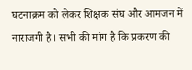घटनाक्रम को लेकर शिक्षक संघ और आमजन में नाराजगी है। सभी की मांग है कि प्रकरण की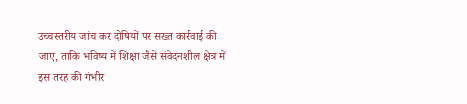उच्चस्तरीय जांच कर दोषियों पर सख्त कार्रवाई की जाए, ताकि भविष्य में शिक्षा जैसे संवेदनशील क्षेत्र में इस तरह की गंभीर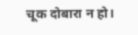चूक दोबारा न हो।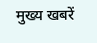मुख्य खबरें